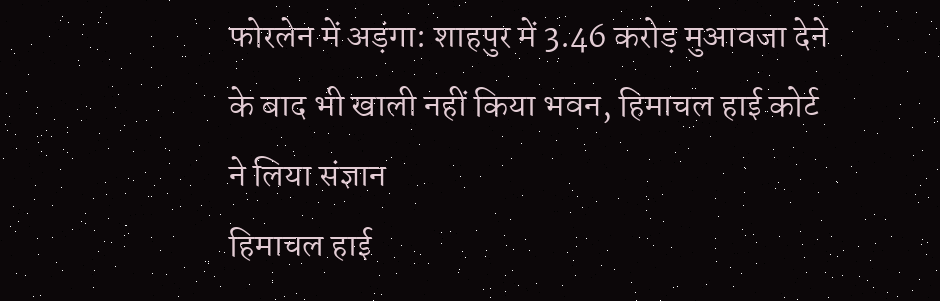फोरलेन में अड़ंगा: शाहपुर में 3.46 करोड़ मुआवजा देने के बाद भी खाली नहीं किया भवन, हिमाचल हाई कोर्ट ने लिया संज्ञान
हिमाचल हाई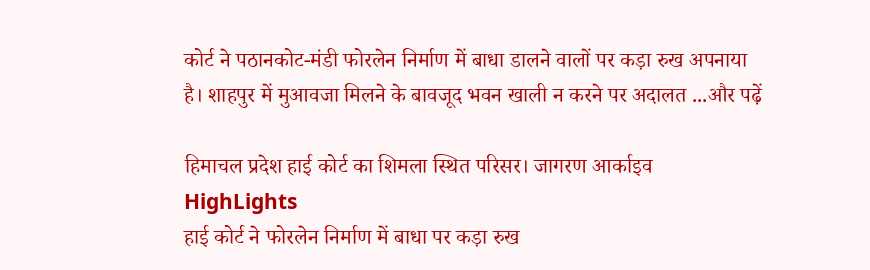कोर्ट ने पठानकोट-मंडी फोरलेन निर्माण में बाधा डालने वालों पर कड़ा रुख अपनाया है। शाहपुर में मुआवजा मिलने के बावजूद भवन खाली न करने पर अदालत ...और पढ़ें

हिमाचल प्रदेश हाई कोर्ट का शिमला स्थित परिसर। जागरण आर्काइव
HighLights
हाई कोर्ट ने फोरलेन निर्माण में बाधा पर कड़ा रुख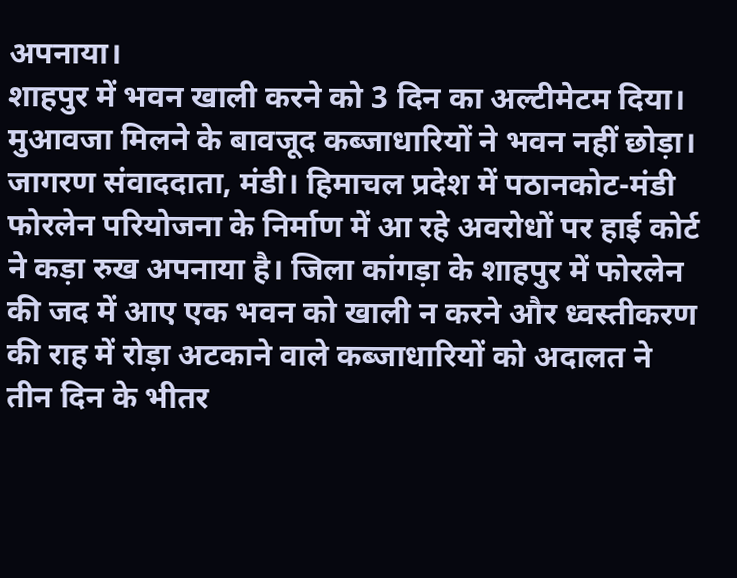अपनाया।
शाहपुर में भवन खाली करने को 3 दिन का अल्टीमेटम दिया।
मुआवजा मिलने के बावजूद कब्जाधारियों ने भवन नहीं छोड़ा।
जागरण संवाददाता, मंडी। हिमाचल प्रदेश में पठानकोट-मंडी फोरलेन परियोजना के निर्माण में आ रहे अवरोधों पर हाई कोर्ट ने कड़ा रुख अपनाया है। जिला कांगड़ा के शाहपुर में फोरलेन की जद में आए एक भवन को खाली न करने और ध्वस्तीकरण की राह में रोड़ा अटकाने वाले कब्जाधारियों को अदालत ने तीन दिन के भीतर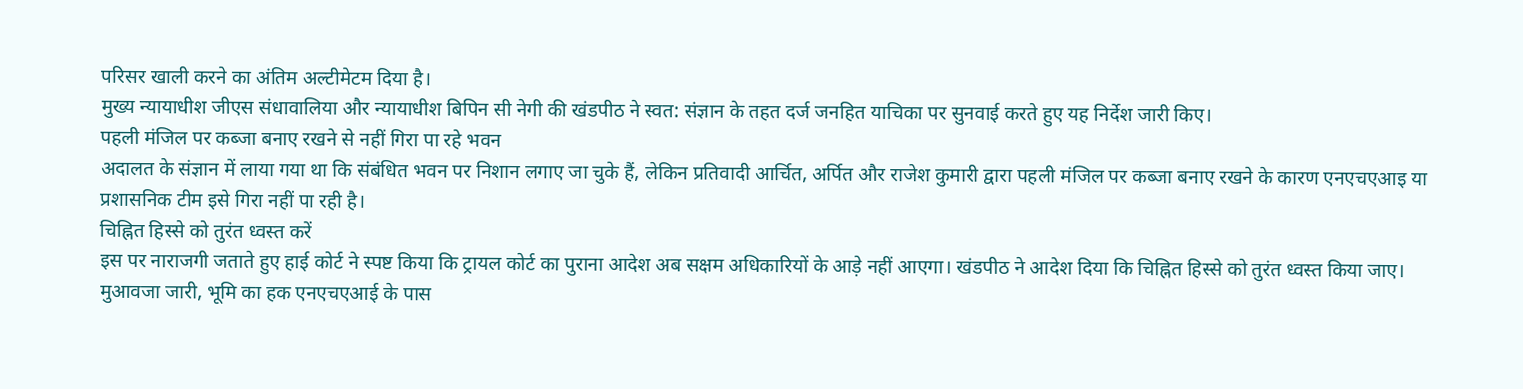परिसर खाली करने का अंतिम अल्टीमेटम दिया है।
मुख्य न्यायाधीश जीएस संधावालिया और न्यायाधीश बिपिन सी नेगी की खंडपीठ ने स्वत: संज्ञान के तहत दर्ज जनहित याचिका पर सुनवाई करते हुए यह निर्देश जारी किए।
पहली मंजिल पर कब्जा बनाए रखने से नहीं गिरा पा रहे भवन
अदालत के संज्ञान में लाया गया था कि संबंधित भवन पर निशान लगाए जा चुके हैं, लेकिन प्रतिवादी आर्चित, अर्पित और राजेश कुमारी द्वारा पहली मंजिल पर कब्जा बनाए रखने के कारण एनएचएआइ या प्रशासनिक टीम इसे गिरा नहीं पा रही है।
चिह्नित हिस्से को तुरंत ध्वस्त करें
इस पर नाराजगी जताते हुए हाई कोर्ट ने स्पष्ट किया कि ट्रायल कोर्ट का पुराना आदेश अब सक्षम अधिकारियों के आड़े नहीं आएगा। खंडपीठ ने आदेश दिया कि चिह्नित हिस्से को तुरंत ध्वस्त किया जाए।
मुआवजा जारी, भूमि का हक एनएचएआई के पास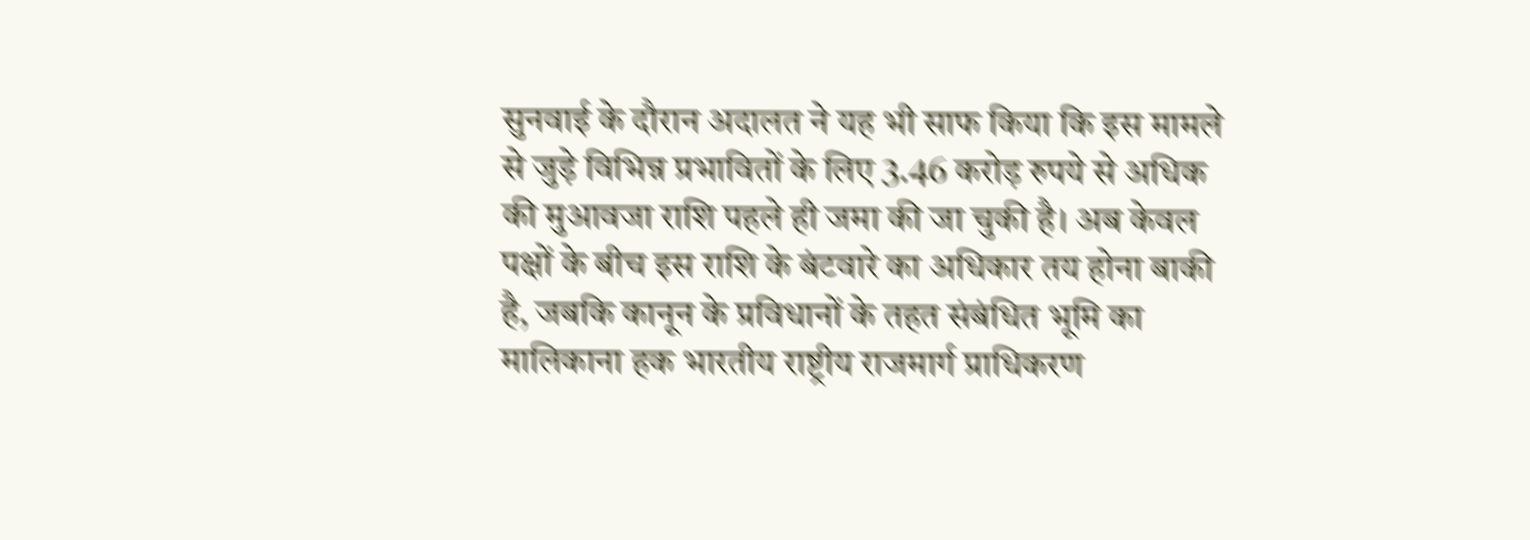सुनवाई के दौरान अदालत ने यह भी साफ किया कि इस मामले से जुड़े विभिन्न प्रभावितों के लिए 3.46 करोड़ रुपये से अधिक की मुआवजा राशि पहले ही जमा की जा चुकी है। अब केवल पक्षों के बीच इस राशि के बंटवारे का अधिकार तय होना बाकी है, जबकि कानून के प्रविधानों के तहत संबंधित भूमि का मालिकाना हक भारतीय राष्ट्रीय राजमार्ग प्राधिकरण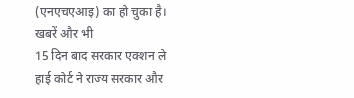(एनएचएआइ) का हो चुका है।
खबरें और भी
15 दिन बाद सरकार एक्शन ले
हाई कोर्ट ने राज्य सरकार और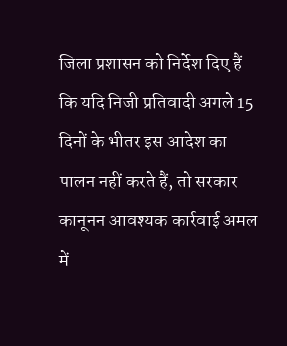जिला प्रशासन को निर्देश दिए हैं कि यदि निजी प्रतिवादी अगले 15 दिनों के भीतर इस आदेश का पालन नहीं करते हैं, तो सरकार कानूनन आवश्यक कार्रवाई अमल में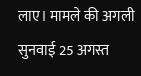लाए। मामले की अगली सुनवाई 25 अगस्त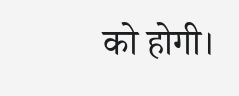को होगी।